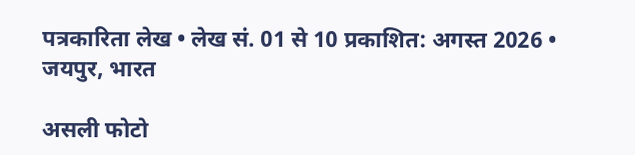पत्रकारिता लेख • लेख सं. 01 से 10 प्रकाशित: अगस्त 2026 • जयपुर, भारत

असली फोटो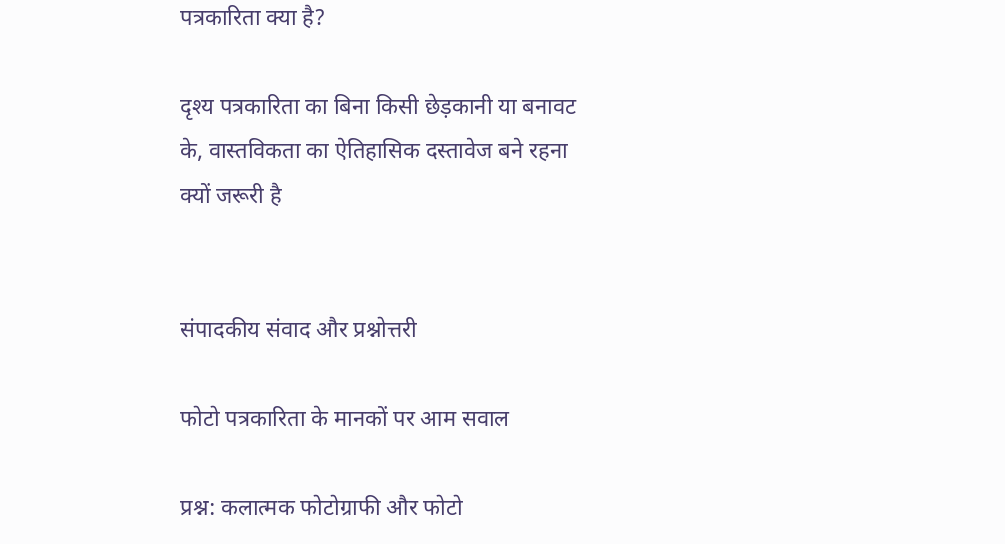पत्रकारिता क्या है?

दृश्य पत्रकारिता का बिना किसी छेड़कानी या बनावट के, वास्तविकता का ऐतिहासिक दस्तावेज बने रहना क्यों जरूरी है


संपादकीय संवाद और प्रश्नोत्तरी

फोटो पत्रकारिता के मानकों पर आम सवाल

प्रश्न: कलात्मक फोटोग्राफी और फोटो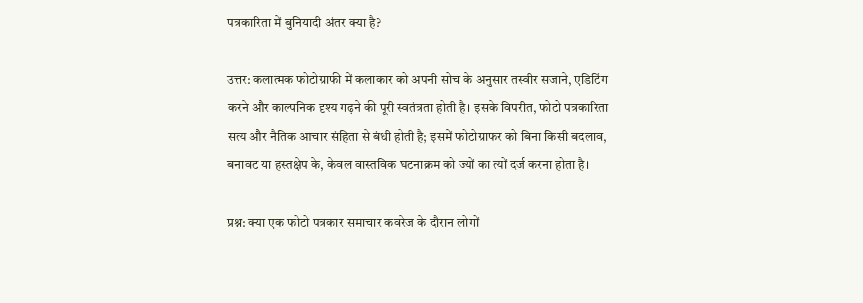पत्रकारिता में बुनियादी अंतर क्या है?

उत्तर: कलात्मक फोटोग्राफी में कलाकार को अपनी सोच के अनुसार तस्वीर सजाने, एडिटिंग करने और काल्पनिक दृश्य गढ़ने की पूरी स्वतंत्रता होती है। इसके विपरीत, फोटो पत्रकारिता सत्य और नैतिक आचार संहिता से बंधी होती है; इसमें फोटोग्राफर को बिना किसी बदलाव, बनावट या हस्तक्षेप के, केवल वास्तविक घटनाक्रम को ज्यों का त्यों दर्ज करना होता है।

प्रश्न: क्या एक फोटो पत्रकार समाचार कवरेज के दौरान लोगों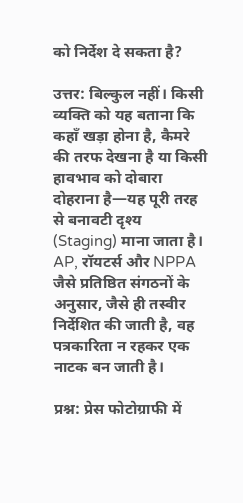को निर्देश दे सकता है?

उत्तर: बिल्कुल नहीं। किसी व्यक्ति को यह बताना कि कहाँ खड़ा होना है, कैमरे की तरफ देखना है या किसी हावभाव को दोबारा दोहराना है—यह पूरी तरह से बनावटी दृश्य (Staging) माना जाता है। AP, रॉयटर्स और NPPA जैसे प्रतिष्ठित संगठनों के अनुसार, जैसे ही तस्वीर निर्देशित की जाती है, वह पत्रकारिता न रहकर एक नाटक बन जाती है।

प्रश्न: प्रेस फोटोग्राफी में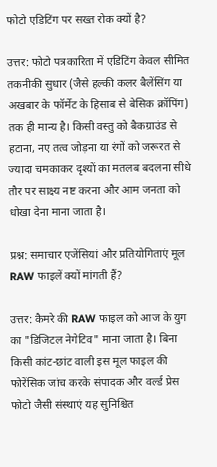फोटो एडिटिंग पर सख्त रोक क्यों है?

उत्तर: फोटो पत्रकारिता में एडिटिंग केवल सीमित तकनीकी सुधार (जैसे हल्की कलर बैलेंसिंग या अखबार के फॉर्मेट के हिसाब से बेसिक क्रॉपिंग) तक ही मान्य है। किसी वस्तु को बैकग्राउंड से हटाना, नए तत्व जोड़ना या रंगों को जरूरत से ज्यादा चमकाकर दृश्यों का मतलब बदलना सीधे तौर पर साक्ष्य नष्ट करना और आम जनता को धोखा देना माना जाता है।

प्रश्न: समाचार एजेंसियां और प्रतियोगिताएं मूल RAW फाइलें क्यों मांगती हैं?

उत्तर: कैमरे की RAW फाइल को आज के युग का "डिजिटल नेगेटिव" माना जाता है। बिना किसी कांट-छांट वाली इस मूल फाइल की फोरेंसिक जांच करके संपादक और वर्ल्ड प्रेस फोटो जैसी संस्थाएं यह सुनिश्चित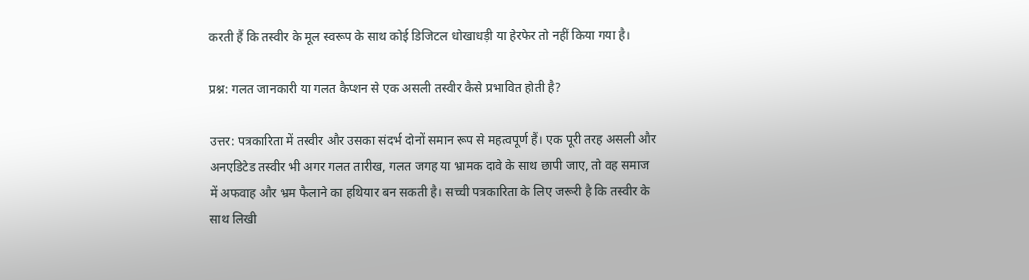करती हैं कि तस्वीर के मूल स्वरूप के साथ कोई डिजिटल धोखाधड़ी या हेरफेर तो नहीं किया गया है।

प्रश्न: गलत जानकारी या गलत कैप्शन से एक असली तस्वीर कैसे प्रभावित होती है?

उत्तर: पत्रकारिता में तस्वीर और उसका संदर्भ दोनों समान रूप से महत्वपूर्ण हैं। एक पूरी तरह असली और अनएडिटेड तस्वीर भी अगर गलत तारीख, गलत जगह या भ्रामक दावे के साथ छापी जाए, तो वह समाज में अफवाह और भ्रम फैलाने का हथियार बन सकती है। सच्ची पत्रकारिता के लिए जरूरी है कि तस्वीर के साथ लिखी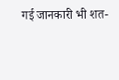गई जानकारी भी शत-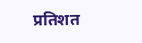प्रतिशत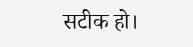सटीक हो।